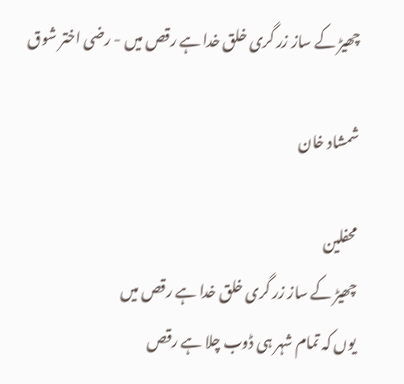چھیڑ کے ساز زر گری خلق خدا ہے رقص میں - رضی اختر شوق

شمشاد خان

محفلین
چھیڑ کے ساز زر گری خلق خدا ہے رقص میں
یوں کہ تمام شہر ہی ڈوب چلا ہے رقص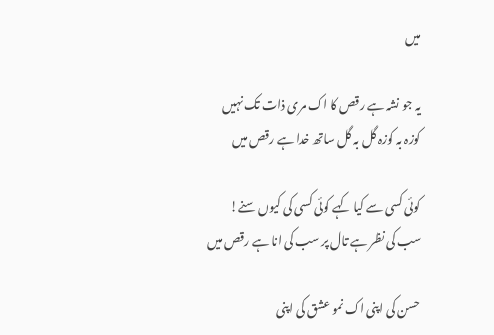میں

یہ جو نشہ ہے رقص کا اک مری ذات تک نہیں
کوزہ بہ کوزہ گل بہ گل ساتھ خدا ہے رقص میں

کوئی کسی سے کیا کہے کوئی کسی کی کیوں سنے!
سب کی نظر ہے تال پر سب کی انا ہے رقص میں

حسن کی اپنی اک نمو عشق کی اپنی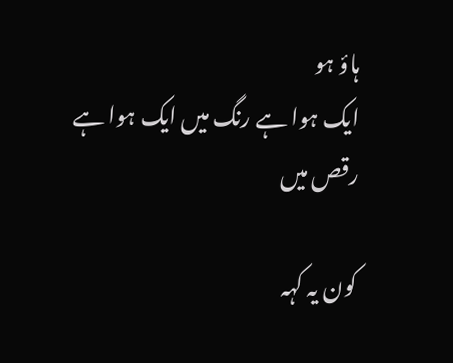ہاؤ ہو
ایک ہوا ہے رنگ میں ایک ہوا ہے رقص میں

کون یہ کہہ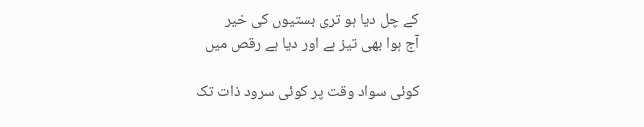کے چل دیا ہو تری بستیوں کی خیر
آج ہوا بھی تیز ہے اور دیا ہے رقص میں

کوئی سواد وقت پر کوئی سرود ذات تک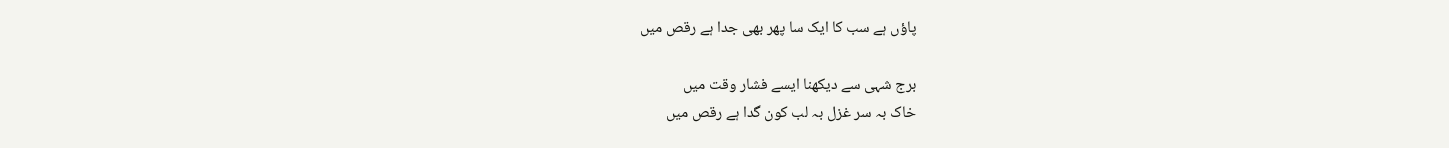پاؤں ہے سب کا ایک سا پھر بھی جدا ہے رقص میں

برج شہی سے دیکھنا ایسے فشار وقت میں
خاک بہ سر غزل بہ لب کون گدا ہے رقص میں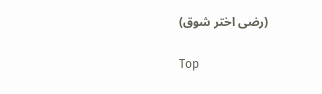(رضی اختر شوق)

Top